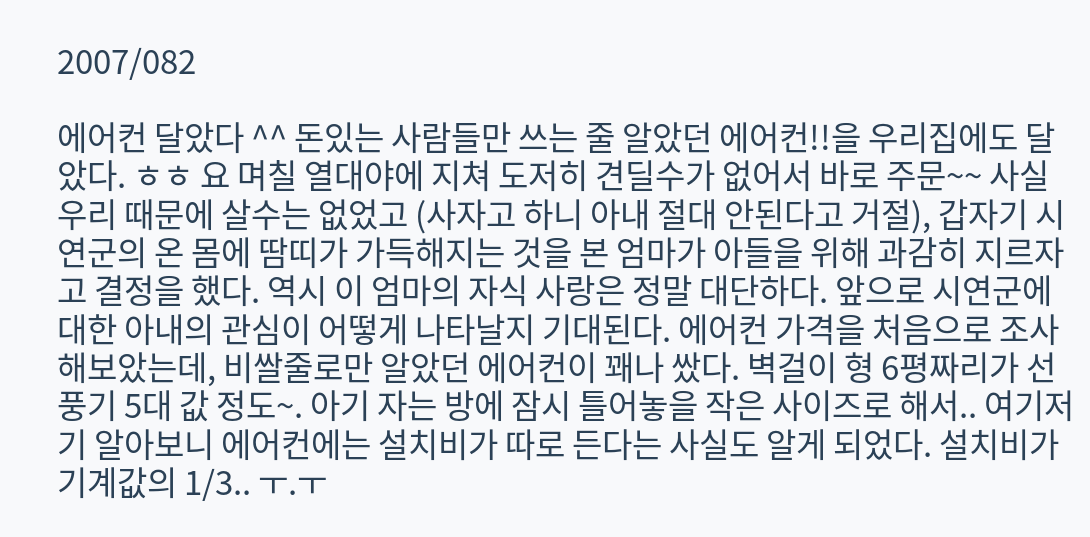2007/082

에어컨 달았다 ^^ 돈있는 사람들만 쓰는 줄 알았던 에어컨!!을 우리집에도 달았다. ㅎㅎ 요 며칠 열대야에 지쳐 도저히 견딜수가 없어서 바로 주문~~ 사실 우리 때문에 살수는 없었고 (사자고 하니 아내 절대 안된다고 거절), 갑자기 시연군의 온 몸에 땀띠가 가득해지는 것을 본 엄마가 아들을 위해 과감히 지르자고 결정을 했다. 역시 이 엄마의 자식 사랑은 정말 대단하다. 앞으로 시연군에 대한 아내의 관심이 어떻게 나타날지 기대된다. 에어컨 가격을 처음으로 조사해보았는데, 비쌀줄로만 알았던 에어컨이 꽤나 쌌다. 벽걸이 형 6평짜리가 선풍기 5대 값 정도~. 아기 자는 방에 잠시 틀어놓을 작은 사이즈로 해서.. 여기저기 알아보니 에어컨에는 설치비가 따로 든다는 사실도 알게 되었다. 설치비가 기계값의 1/3.. ㅜ.ㅜ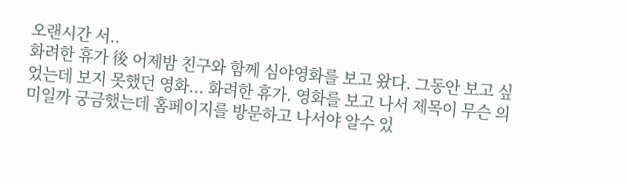오랜시간 서..
화려한 휴가 後 어제밤 친구와 함께 심야영화를 보고 왔다. 그동안 보고 싶었는데 보지 못했던 영화... 화려한 휴가. 영화를 보고 나서 제목이 무슨 의미일까 궁금했는데 홈페이지를 방문하고 나서야 알수 있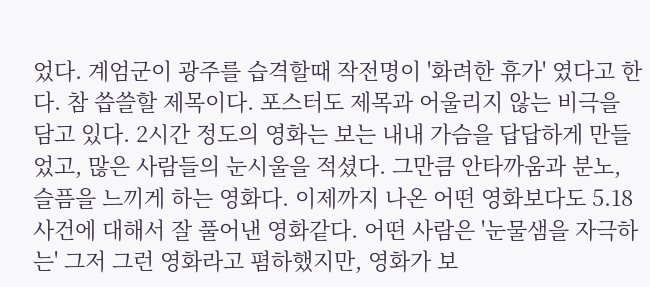었다. 계엄군이 광주를 습격할때 작전명이 '화려한 휴가' 였다고 한다. 참 씁쓸할 제목이다. 포스터도 제목과 어울리지 않는 비극을 담고 있다. 2시간 정도의 영화는 보는 내내 가슴을 답답하게 만들었고, 많은 사람들의 눈시울을 적셨다. 그만큼 안타까움과 분노, 슬픔을 느끼게 하는 영화다. 이제까지 나온 어떤 영화보다도 5.18 사건에 대해서 잘 풀어낸 영화같다. 어떤 사람은 '눈물샘을 자극하는' 그저 그런 영화라고 폄하했지만, 영화가 보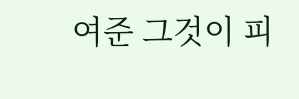여준 그것이 피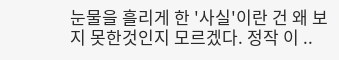눈물을 흘리게 한 '사실'이란 건 왜 보지 못한것인지 모르겠다. 정작 이 ..